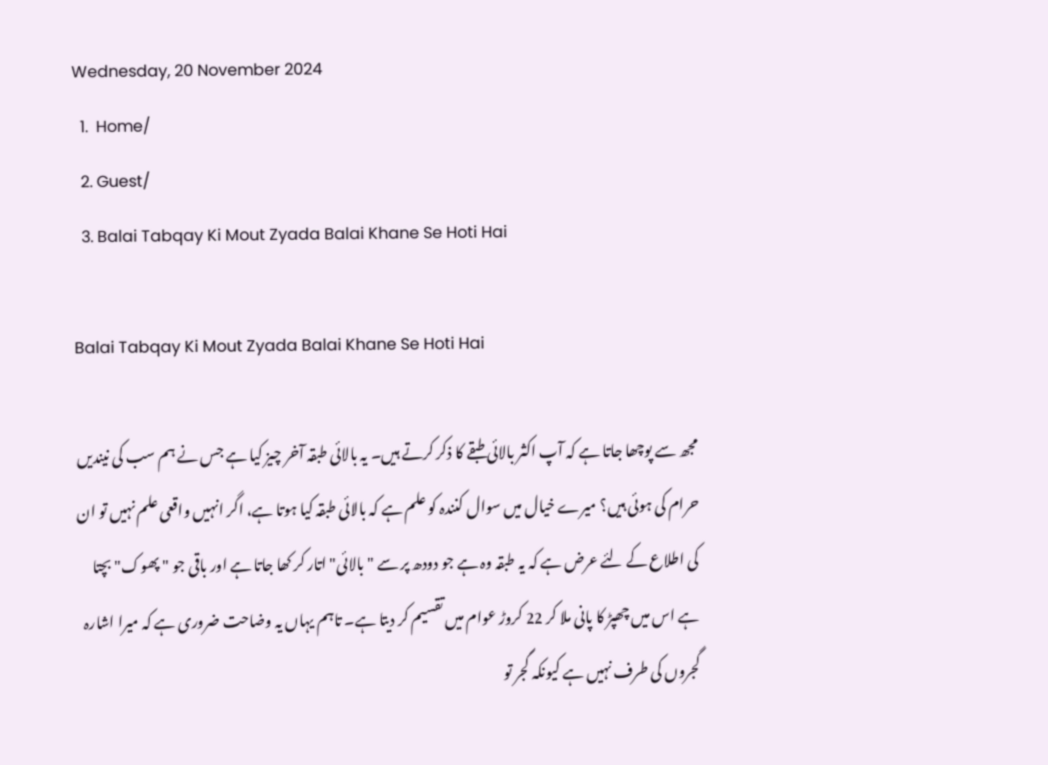Wednesday, 20 November 2024
  1.  Home/
  2. Guest/
  3. Balai Tabqay Ki Mout Zyada Balai Khane Se Hoti Hai

Balai Tabqay Ki Mout Zyada Balai Khane Se Hoti Hai

مجھ سے پوچھا جاتا ہے کہ آپ اکثر بالائی طبقے کا ذکر کرتے ہیں۔ یہ بالائی طبقہ آخر چیز کیا ہے جس نے ہم سب کی نیندیں حرام کی ہوئی ہیں؟ میرے خیال میں سوال کنندہ کو علم ہے کہ بالائی طبقہ کیا ہوتا ہے، اگر انہیں واقعی علم نہیں تو ان کی اطلاع کے لئے عرض ہے کہ یہ طبقہ وہ ہے جو دودھ پر سے "بالائی" اتار کر کھا جاتا ہے اور باقی جو "پھوک" بچتا ہے اس میں چھپڑ کا پانی ملا کر 22 کروڑ عوام میں تقسیم کر دیتا ہے۔ تاہم یہاں یہ وضاحت ضروری ہے کہ میرا اشارہ گجروں کی طرف نہیں ہے کیونکہ گجر تو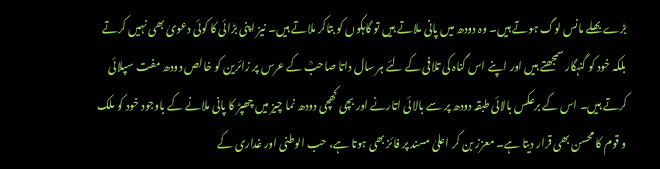بڑے بھلے مانس لوگ ہوتے ہیں۔ وہ دودھ میں پانی ملاتے ہیں تو گاہکوں کو بتاکر ملاتے ہیں۔ نیز اپنی بڑائی کا کوئی دعویٰ بھی نہیں کرتے بلکہ خود کو گنہگار سمجھتے ہیں اور اپنے اس گناہ کی تلافی کے لئے ہر سال داتا صاحبؒ کے عرس پر زائرین کو خالص دودھ مفت سپلائی کرتے ہیں۔ اس کے برعکس بالائی طبقہ دودھ پر سے بالائی اتارنے اور بچی کھچی دودھ نما چیز میں چھپڑ کا پانی ملانے کے باوجود خود کو ملک و قوم کا محسن بھی قرار دیتا ہے۔ معزز بن کر اعلیٰ مسند پر فائز بھی ہوتا ہے، حب الوطنی اور غداری کے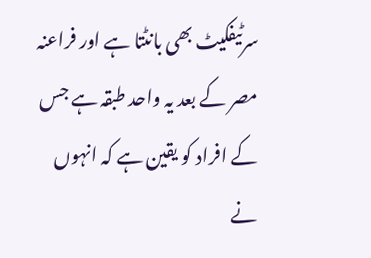سرٹیفکیٹ بھی بانٹتا ہے اور فراعنہ مصر کے بعد یہ واحد طبقہ ہے جس کے افراد کو یقین ہے کہ انہوں نے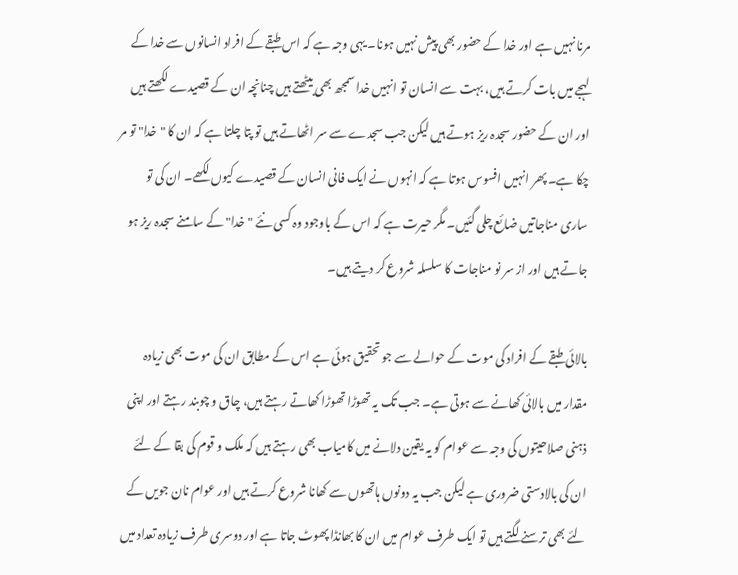مرنا نہیں ہے اور خدا کے حضور بھی پیش نہیں ہونا۔ یہی وجہ ہے کہ اس طبقے کے افراد انسانوں سے خدا کے لہجے میں بات کرتے ہیں، بہت سے انسان تو انہیں خدا سمجھ بھی بیٹھتے ہیں چنانچہ ان کے قصیدے لکھتے ہیں اور ان کے حضور سجدہ ریز ہوتے ہیں لیکن جب سجدے سے سر اٹھاتے ہیں تو پتا چلتا ہے کہ ان کا "خدا" تو مر چکا ہے۔ پھر انہیں افسوس ہوتا ہے کہ انہوں نے ایک فانی انسان کے قصیدے کیوں لکھے۔ ان کی تو ساری مناجاتیں ضائع چلی گئیں۔ مگر حیرت ہے کہ اس کے باوجود وہ کسی نئے "خدا" کے سامنے سجدہ ریز ہو جاتے ہیں اور از سر نو مناجات کا سلسلہ شروع کر دیتے ہیں۔

بالائی طبقے کے افراد کی موت کے حوالے سے جو تحقیق ہوئی ہے اس کے مطابق ان کی موت بھی زیادہ مقدار میں بالائی کھانے سے ہوتی ہے۔ جب تک یہ تھوڑا تھوڑا کھاتے رہتے ہیں، چاق و چوبند رہتے اور اپنی ذہنی صلاحیتوں کی وجہ سے عوام کو یہ یقین دلانے میں کامیاب بھی رہتے ہیں کہ ملک و قوم کی بقا کے لئے ان کی بالادستی ضروری ہے لیکن جب یہ دونوں ہاتھوں سے کھانا شروع کرتے ہیں اور عوام نان جویں کے لئے بھی ترسنے لگتے ہیں تو ایک طرف عوام میں ان کا بھانڈا پھوٹ جاتا ہے اور دوسری طرف زیادہ تعداد میں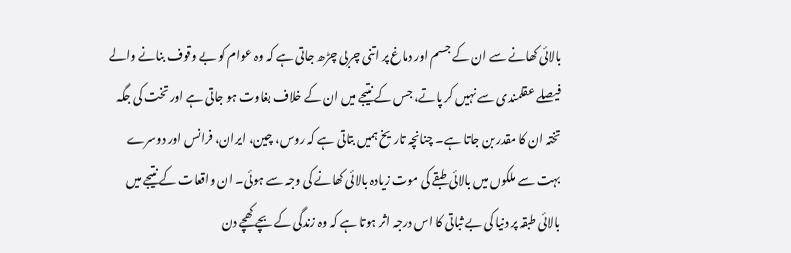بالائی کھانے سے ان کے جسم اور دماغ پر اتنی چربی چڑھ جاتی ہے کہ وہ عوام کو بے وقوف بنانے والے فیصلے عقلمندی سے نہیں کر پاتے، جس کے نتیجے میں ان کے خلاف بغاوت ہو جاتی ہے اور تخت کی جگہ تختہ ان کا مقدر بن جاتا ہے۔ چنانچہ تاریخ ہمیں بتاتی ہے کہ روس، چین، ایران، فرانس اور دوسرے بہت سے ملکوں میں بالائی طبقے کی موت زیادہ بالائی کھانے کی وجہ سے ہوئی۔ ان واقعات کے نتیجے میں بالائی طبقہ پر دنیا کی بے ثباتی کا اس درجہ اثر ہوتا ہے کہ وہ زندگی کے بچے کھچے دن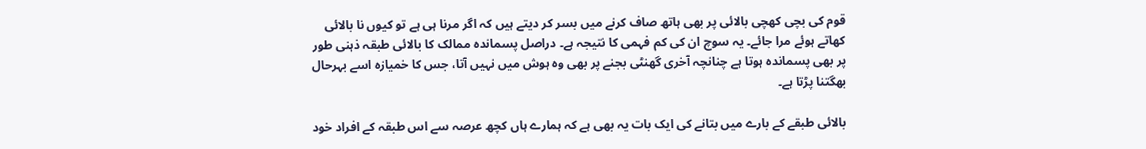قوم کی بچی کھچی بالائی پر بھی ہاتھ صاف کرنے میں بسر کر دیتے ہیں کہ اگر مرنا ہی ہے تو کیوں نا بالائی کھاتے ہوئے مرا جائے۔ یہ سوچ ان کی کم فہمی کا نتیجہ ہے۔ دراصل پسماندہ ممالک کا بالائی طبقہ ذہنی طور پر بھی پسماندہ ہوتا ہے چنانچہ آخری گھنٹی بجنے پر بھی وہ ہوش میں نہیں آتا، جس کا خمیازہ اسے بہرحال بھگتنا پڑتا ہے۔

بالائی طبقے کے بارے میں بتانے کی ایک بات یہ بھی ہے کہ ہمارے ہاں کچھ عرصہ سے اس طبقہ کے افراد خود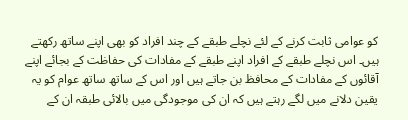کو عوامی ثابت کرنے کے لئے نچلے طبقے کے چند افراد کو بھی اپنے ساتھ رکھتے ہیں۔ اس نچلے طبقے کے افراد اپنے طبقے کے مفادات کی حفاظت کے بجائے اپنے آقائوں کے مفادات کے محافظ بن جاتے ہیں اور اس کے ساتھ ساتھ عوام کو یہ یقین دلانے میں لگے رہتے ہیں کہ ان کی موجودگی میں بالائی طبقہ ان کے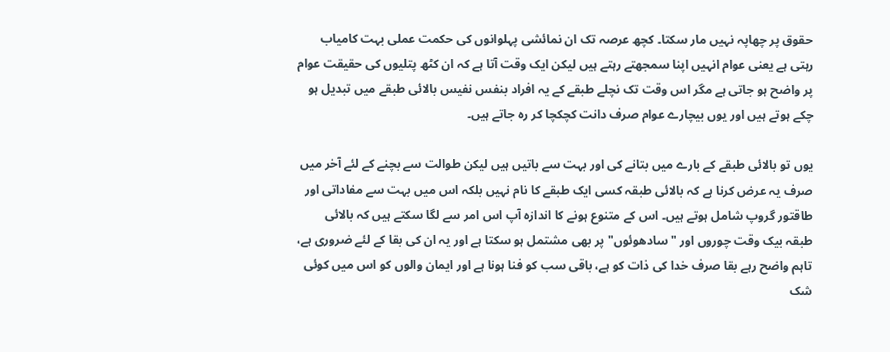حقوق پر چھاپہ نہیں مار سکتا۔ کچھ عرصہ تک ان نمائشی پہلوانوں کی حکمت عملی بہت کامیاب رہتی ہے یعنی عوام انہیں اپنا سمجھتے رہتے ہیں لیکن ایک وقت آتا ہے کہ ان کٹھ پتلیوں کی حقیقت عوام پر واضح ہو جاتی ہے مگر اس وقت تک نچلے طبقے کے یہ افراد بنفس نفیس بالائی طبقے میں تبدیل ہو چکے ہوتے ہیں اور یوں بیچارے عوام صرف دانت کچکچا کر رہ جاتے ہیں۔

یوں تو بالائی طبقے کے بارے میں بتانے کی اور بہت سے باتیں ہیں لیکن طوالت سے بچنے کے لئے آخر میں صرف یہ عرض کرنا ہے کہ بالائی طبقہ کسی ایک طبقے کا نام نہیں بلکہ اس میں بہت سے مفاداتی اور طاقتور گروپ شامل ہوتے ہیں۔ اس کے متنوع ہونے کا اندازہ آپ اس امر سے لگا سکتے ہیں کہ بالائی طبقہ بیک وقت چوروں اور "سادھوئوں" پر بھی مشتمل ہو سکتا ہے اور یہ ان کی بقا کے لئے ضروری ہے، تاہم واضح رہے بقا صرف خدا کی ذات کو ہے، باقی سب کو فنا ہونا ہے اور ایمان والوں کو اس میں کوئی شک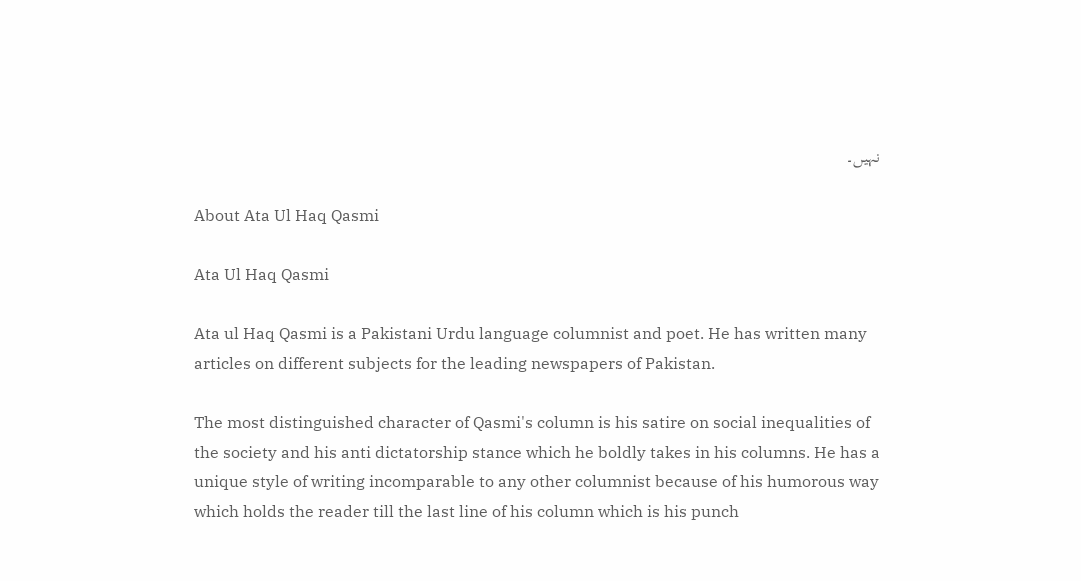نہیں۔

About Ata Ul Haq Qasmi

Ata Ul Haq Qasmi

Ata ul Haq Qasmi is a Pakistani Urdu language columnist and poet. He has written many articles on different subjects for the leading newspapers of Pakistan.

The most distinguished character of Qasmi's column is his satire on social inequalities of the society and his anti dictatorship stance which he boldly takes in his columns. He has a unique style of writing incomparable to any other columnist because of his humorous way which holds the reader till the last line of his column which is his punch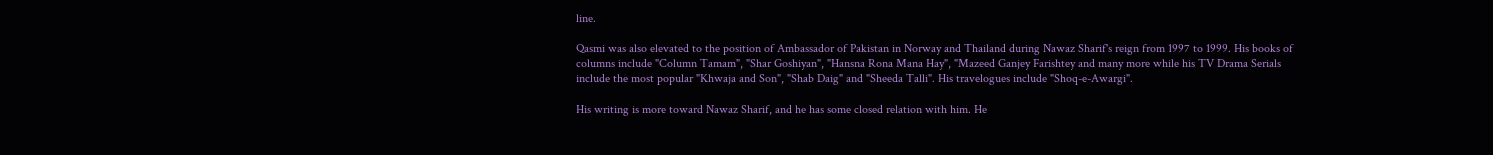line.

Qasmi was also elevated to the position of Ambassador of Pakistan in Norway and Thailand during Nawaz Sharif's reign from 1997 to 1999. His books of columns include "Column Tamam", "Shar Goshiyan", "Hansna Rona Mana Hay", "Mazeed Ganjey Farishtey and many more while his TV Drama Serials include the most popular "Khwaja and Son", "Shab Daig" and "Sheeda Talli". His travelogues include "Shoq-e-Awargi".

His writing is more toward Nawaz Sharif, and he has some closed relation with him. He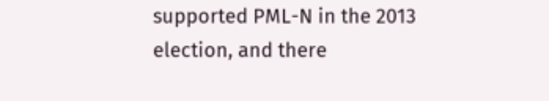supported PML-N in the 2013 election, and there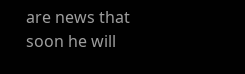are news that soon he will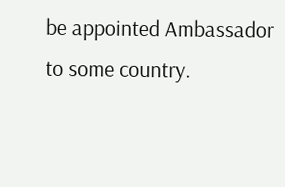be appointed Ambassador to some country.